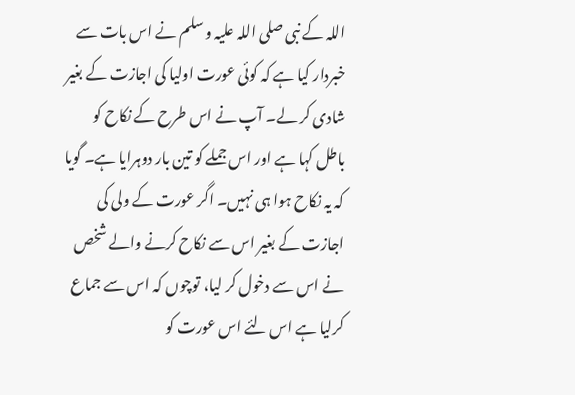اللہ کے نبی صلی اللہ علیہ و سلم نے اس بات سے خبردار کیا ہے کہ کوئی عورت اولیا کی اجازت کے بغیر شادی کر لے۔ آپ نے اس طرح کے نکاح کو باطل کہا ہے اور اس جملے کو تین بار دوہرایا ہے۔ گویا کہ یہ نکاح ہوا ہی نہیں۔ اگر عورت کے ولی کی اجازت کے بغیر اس سے نکاح کرنے والے شخص نے اس سے دخول کر لیا، توچوں کہ اس سے جماع کرلیا ہے اس لئے اس عورت کو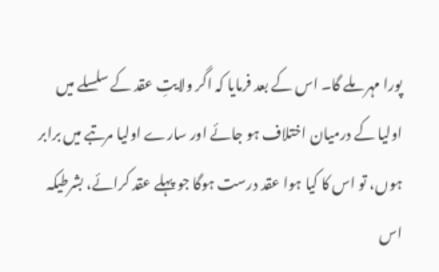پورا مہر ملے گا۔ اس کے بعد فرمایا کہ اگر ولایتِ عقد کے سلسلے میں اولیا کے درمیان اختلاف ہو جائے اور سارے اولیا مرتبے میں برابر ہوں، تو اس کا کیا ہوا عقد درست ہوگا جو پہلے عقد کرائے، بشرطیکہ اس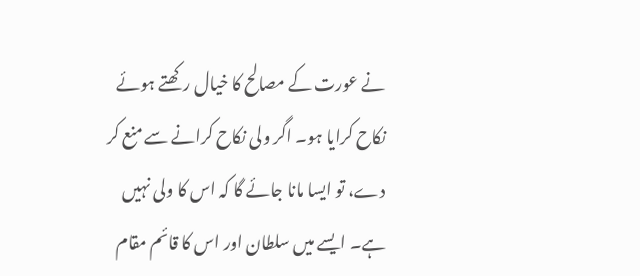نے عورت کے مصالح کا خیال رکھتے ہوئے نکاح کرایا ہو۔ اگر ولی نکاح کرانے سے منع کر دے، تو ایسا مانا جائے گا کہ اس کا ولی نہيں ہے۔ ایسے میں سلطان اور اس کا قائم مقام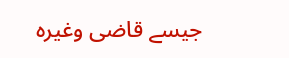جیسے قاضی وغیرہ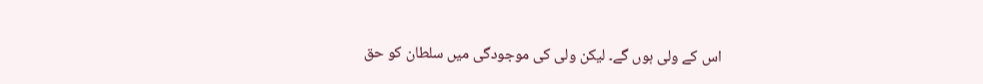اس کے ولی ہوں گے۔ لیکن ولی کی موجودگی میں سلطان کو حق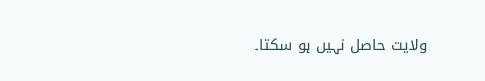ولایت حاصل نہيں ہو سکتا۔